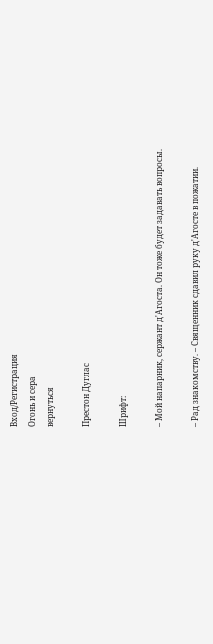Вход/Регистрация
Огонь и сера
вернуться

Престон Дуглас

Шрифт:

– Мой напарник, сержант д'Агоста. Он тоже будет задавать вопросы.

– Рад знакомству. – Священник сдавил руку д'Агосте в пожатии.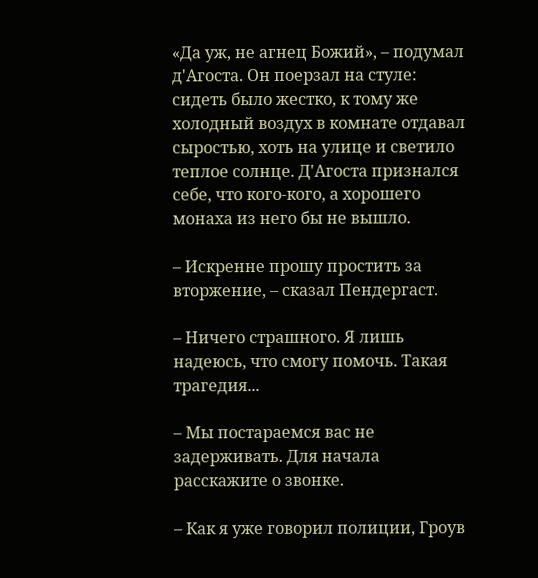«Да уж, не агнец Божий», – подумал д'Агоста. Он поерзал на стуле: сидеть было жестко, к тому же холодный воздух в комнате отдавал сыростью, хоть на улице и светило теплое солнце. Д'Агоста признался себе, что кого-кого, а хорошего монаха из него бы не вышло.

– Искренне прошу простить за вторжение, – сказал Пендергаст.

– Ничего страшного. Я лишь надеюсь, что смогу помочь. Такая трагедия...

– Мы постараемся вас не задерживать. Для начала расскажите о звонке.

– Как я уже говорил полиции, Гроув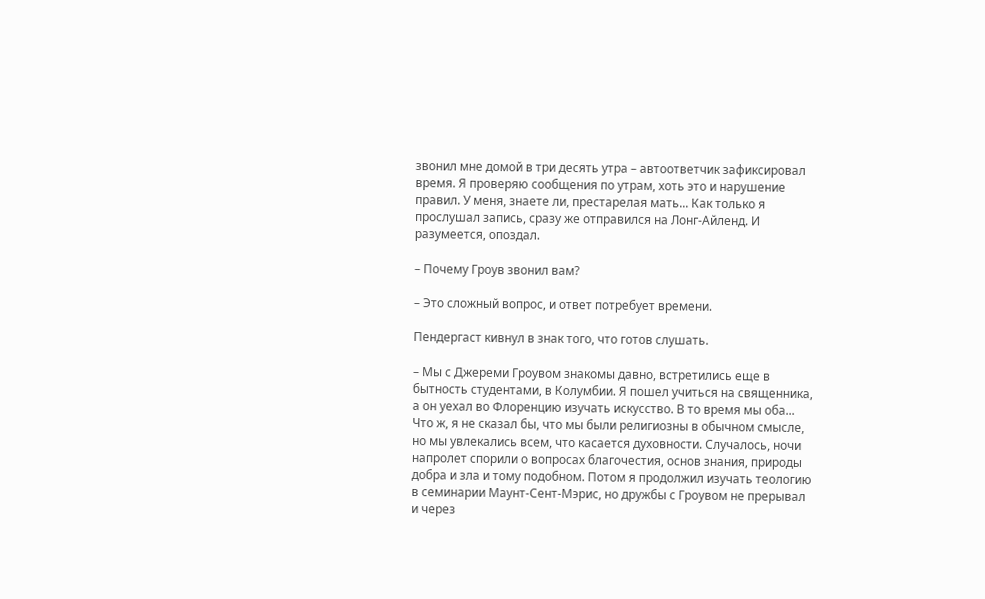звонил мне домой в три десять утра – автоответчик зафиксировал время. Я проверяю сообщения по утрам, хоть это и нарушение правил. У меня, знаете ли, престарелая мать... Как только я прослушал запись, сразу же отправился на Лонг-Айленд. И разумеется, опоздал.

– Почему Гроув звонил вам?

– Это сложный вопрос, и ответ потребует времени.

Пендергаст кивнул в знак того, что готов слушать.

– Мы с Джереми Гроувом знакомы давно, встретились еще в бытность студентами, в Колумбии. Я пошел учиться на священника, а он уехал во Флоренцию изучать искусство. В то время мы оба... Что ж, я не сказал бы, что мы были религиозны в обычном смысле, но мы увлекались всем, что касается духовности. Случалось, ночи напролет спорили о вопросах благочестия, основ знания, природы добра и зла и тому подобном. Потом я продолжил изучать теологию в семинарии Маунт-Сент-Мэрис, но дружбы с Гроувом не прерывал и через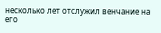несколько лет отслужил венчание на его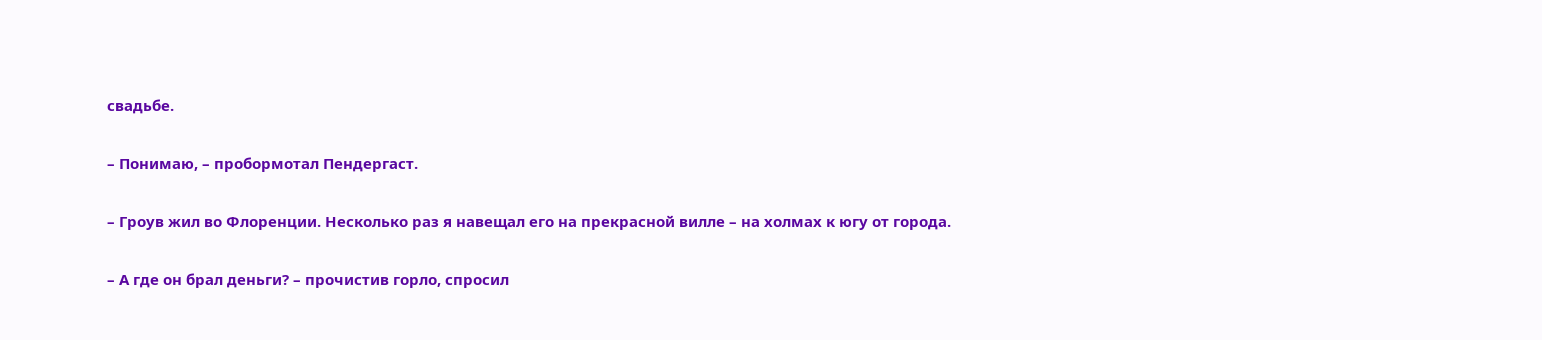свадьбе.

– Понимаю, – пробормотал Пендергаст.

– Гроув жил во Флоренции. Несколько раз я навещал его на прекрасной вилле – на холмах к югу от города.

– А где он брал деньги? – прочистив горло, спросил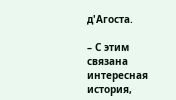д'Агоста.

– С этим связана интересная история,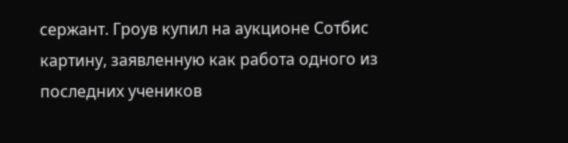сержант. Гроув купил на аукционе Сотбис картину, заявленную как работа одного из последних учеников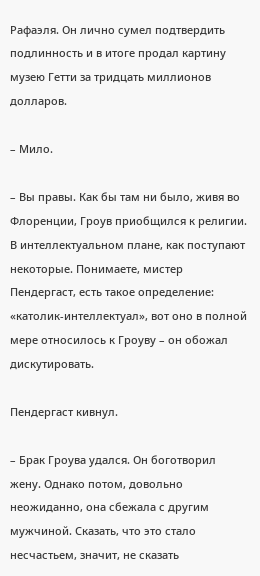Рафаэля. Он лично сумел подтвердить подлинность и в итоге продал картину музею Гетти за тридцать миллионов долларов.

– Мило.

– Вы правы. Как бы там ни было, живя во Флоренции, Гроув приобщился к религии. В интеллектуальном плане, как поступают некоторые. Понимаете, мистер Пендергаст, есть такое определение: «католик-интеллектуал», вот оно в полной мере относилось к Гроуву – он обожал дискутировать.

Пендергаст кивнул.

– Брак Гроува удался. Он боготворил жену. Однако потом, довольно неожиданно, она сбежала с другим мужчиной. Сказать, что это стало несчастьем, значит, не сказать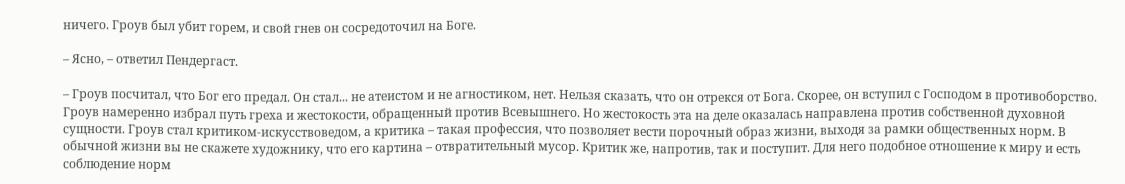ничего. Гроув был убит горем, и свой гнев он сосредоточил на Боге.

– Ясно, – ответил Пендергаст.

– Гроув посчитал, что Бог его предал. Он стал... не атеистом и не агностиком, нет. Нельзя сказать, что он отрекся от Бога. Скорее, он вступил с Господом в противоборство. Гроув намеренно избрал путь греха и жестокости, обращенный против Всевышнего. Но жестокость эта на деле оказалась направлена против собственной духовной сущности. Гроув стал критиком-искусствоведом, а критика – такая профессия, что позволяет вести порочный образ жизни, выходя за рамки общественных норм. В обычной жизни вы не скажете художнику, что его картина – отвратительный мусор. Критик же, напротив, так и поступит. Для него подобное отношение к миру и есть соблюдение норм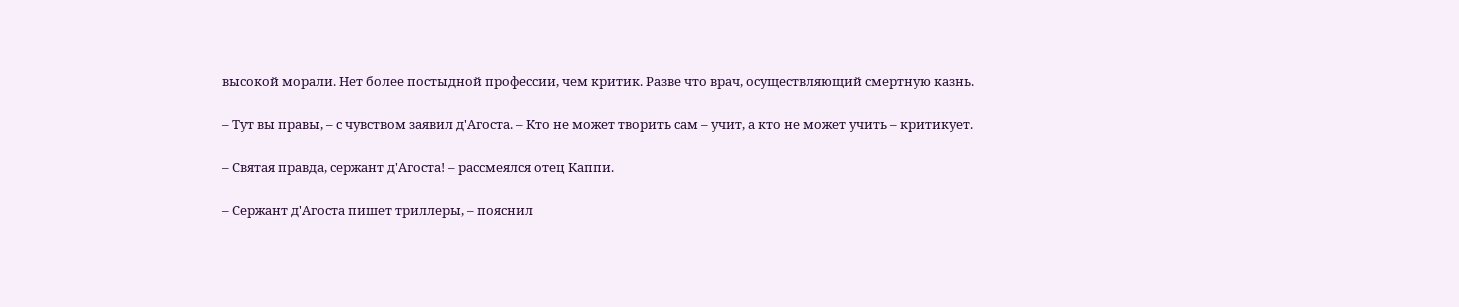высокой морали. Нет более постыдной профессии, чем критик. Разве что врач, осуществляющий смертную казнь.

– Тут вы правы, – с чувством заявил д'Агоста. – Кто не может творить сам – учит, а кто не может учить – критикует.

– Святая правда, сержант д'Агоста! – рассмеялся отец Каппи.

– Сержант д'Агоста пишет триллеры, – пояснил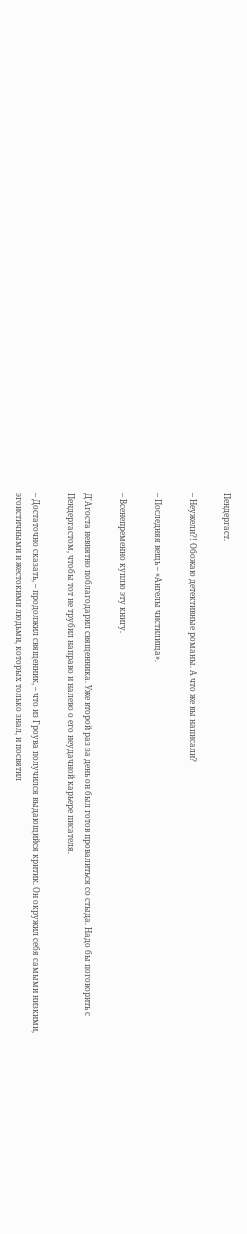Пендергаст.

– Неужели?! Обожаю детективные романы. А что же вы написали?

– Последняя вещь – «Ангелы чистилища».

– Всенепременно куплю эту книгу.

Д'Агоста невнятно поблагодарил священника. Уже второй раз за день он был готов провалиться со стыда. Надо бы поговорить с Пендергастом, чтобы тот не трубил направо и налево о его неудачной карьере писателя.

– Достаточно сказать, – продолжил священник, – что из Гроува получился выдающийся критик. Он окружил себя самыми низкими, эгоистичными и жестокими людьми, которых только знал, и посвятил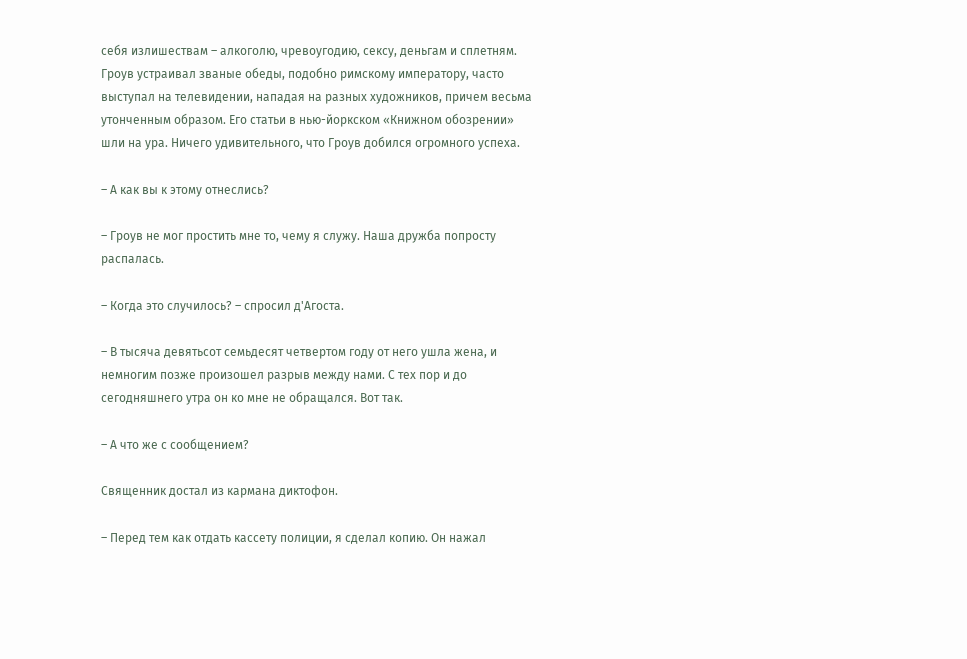себя излишествам – алкоголю, чревоугодию, сексу, деньгам и сплетням. Гроув устраивал званые обеды, подобно римскому императору, часто выступал на телевидении, нападая на разных художников, причем весьма утонченным образом. Его статьи в нью-йоркском «Книжном обозрении» шли на ура. Ничего удивительного, что Гроув добился огромного успеха.

– А как вы к этому отнеслись?

– Гроув не мог простить мне то, чему я служу. Наша дружба попросту распалась.

– Когда это случилось? – спросил д'Агоста.

– В тысяча девятьсот семьдесят четвертом году от него ушла жена, и немногим позже произошел разрыв между нами. С тех пор и до сегодняшнего утра он ко мне не обращался. Вот так.

– А что же с сообщением?

Священник достал из кармана диктофон.

– Перед тем как отдать кассету полиции, я сделал копию. Он нажал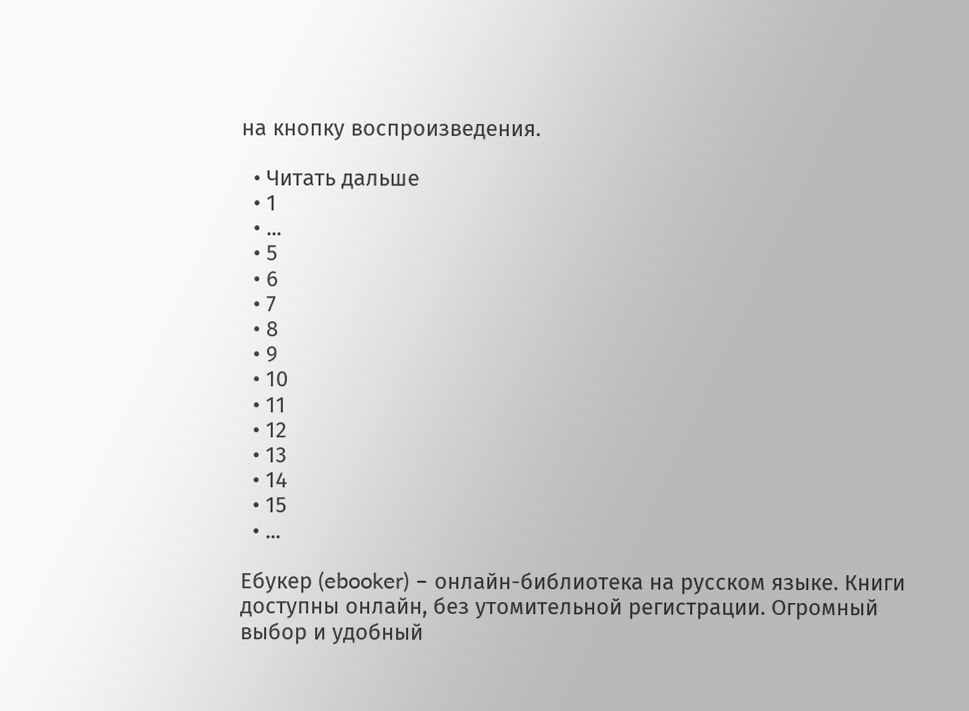на кнопку воспроизведения.

  • Читать дальше
  • 1
  • ...
  • 5
  • 6
  • 7
  • 8
  • 9
  • 10
  • 11
  • 12
  • 13
  • 14
  • 15
  • ...

Ебукер (ebooker) – онлайн-библиотека на русском языке. Книги доступны онлайн, без утомительной регистрации. Огромный выбор и удобный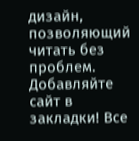дизайн, позволяющий читать без проблем. Добавляйте сайт в закладки! Все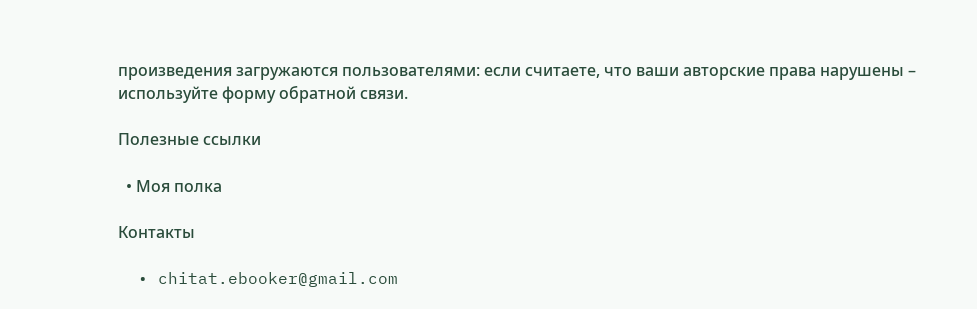произведения загружаются пользователями: если считаете, что ваши авторские права нарушены – используйте форму обратной связи.

Полезные ссылки

  • Моя полка

Контакты

  • chitat.ebooker@gmail.com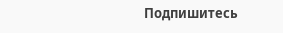Подпишитесь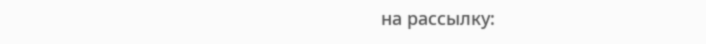на рассылку: